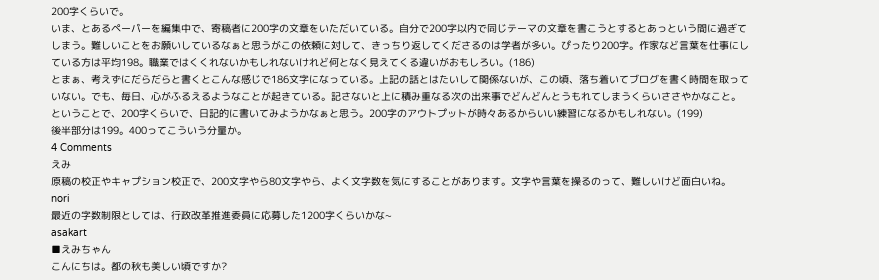200字くらいで。
いま、とあるペーパーを編集中で、寄稿者に200字の文章をいただいている。自分で200字以内で同じテーマの文章を書こうとするとあっという間に過ぎてしまう。難しいことをお願いしているなぁと思うがこの依頼に対して、きっちり返してくださるのは学者が多い。ぴったり200字。作家など言葉を仕事にしている方は平均198。職業ではくくれないかもしれないけれど何となく見えてくる違いがおもしろい。(186)
とまぁ、考えずにだらだらと書くとこんな感じで186文字になっている。上記の話とはたいして関係ないが、この頃、落ち着いてブログを書く時間を取っていない。でも、毎日、心がふるえるようなことが起きている。記さないと上に積み重なる次の出来事でどんどんとうもれてしまうくらいささやかなこと。ということで、200字くらいで、日記的に書いてみようかなぁと思う。200字のアウトプットが時々あるからいい練習になるかもしれない。(199)
後半部分は199。400ってこういう分量か。
4 Comments
えみ
原稿の校正やキャプション校正で、200文字やら80文字やら、よく文字数を気にすることがあります。文字や言葉を操るのって、難しいけど面白いね。
nori
最近の字数制限としては、行政改革推進委員に応募した1200字くらいかな~
asakart
■えみちゃん
こんにちは。都の秋も美しい頃ですか?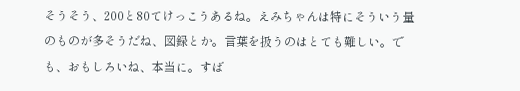そうそう、200と80てけっこうあるね。えみちゃんは特にそういう量のものが多そうだね、図録とか。言葉を扱うのはとても難しい。でも、おもしろいね、本当に。すば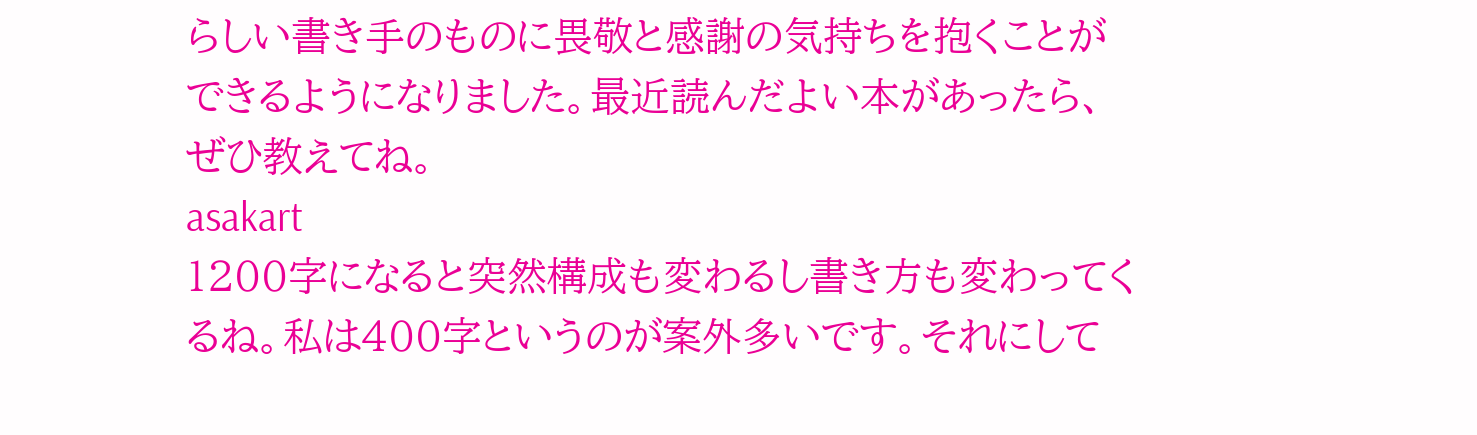らしい書き手のものに畏敬と感謝の気持ちを抱くことができるようになりました。最近読んだよい本があったら、ぜひ教えてね。
asakart
1200字になると突然構成も変わるし書き方も変わってくるね。私は400字というのが案外多いです。それにして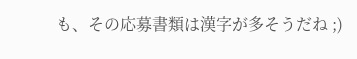も、その応募書類は漢字が多そうだね ;)